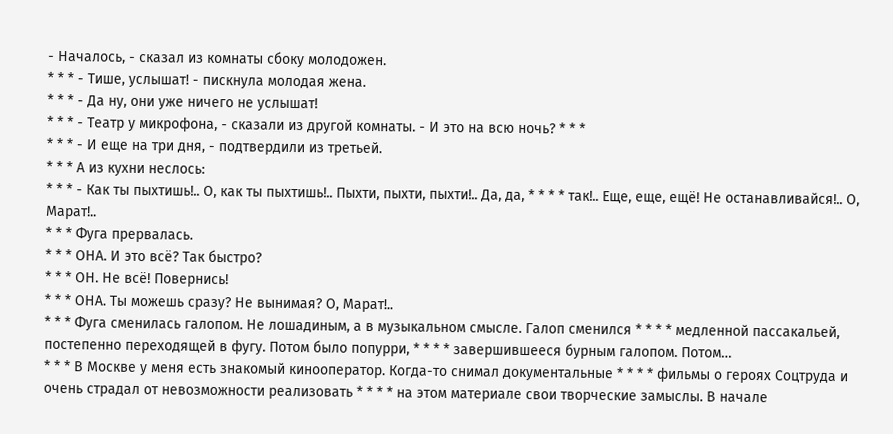- Началось, - сказал из комнаты сбоку молодожен.
* * * - Тише, услышат! - пискнула молодая жена.
* * * - Да ну, они уже ничего не услышат!
* * * - Театр у микрофона, - сказали из другой комнаты. - И это на всю ночь? * * *
* * * - И еще на три дня, - подтвердили из третьей.
* * * А из кухни неслось:
* * * - Как ты пыхтишь!.. О, как ты пыхтишь!.. Пыхти, пыхти, пыхти!.. Да, да, * * * * так!.. Еще, еще, ещё! Не останавливайся!.. О, Марат!..
* * * Фуга прервалась.
* * * ОНА. И это всё? Так быстро?
* * * ОН. Не всё! Повернись!
* * * ОНА. Ты можешь сразу? Не вынимая? О, Марат!..
* * * Фуга сменилась галопом. Не лошадиным, а в музыкальном смысле. Галоп сменился * * * * медленной пассакальей, постепенно переходящей в фугу. Потом было попурри, * * * * завершившееся бурным галопом. Потом…
* * * В Москве у меня есть знакомый кинооператор. Когда-то снимал документальные * * * * фильмы о героях Соцтруда и очень страдал от невозможности реализовать * * * * на этом материале свои творческие замыслы. В начале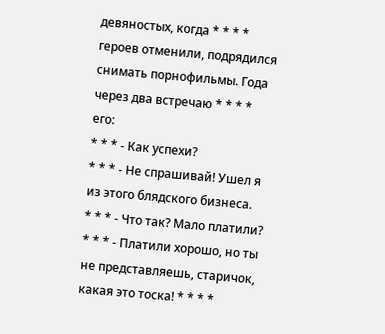девяностых, когда * * * * героев отменили, подрядился снимать порнофильмы. Года через два встречаю * * * * его:
* * * - Как успехи?
* * * - Не спрашивай! Ушел я из этого блядского бизнеса.
* * * - Что так? Мало платили?
* * * - Платили хорошо, но ты не представляешь, старичок, какая это тоска! * * * *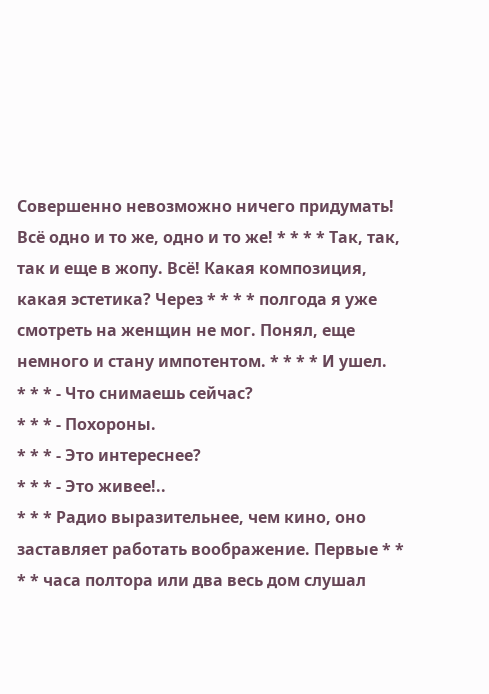Совершенно невозможно ничего придумать! Всё одно и то же, одно и то же! * * * * Так, так, так и еще в жопу. Всё! Какая композиция, какая эстетика? Через * * * * полгода я уже смотреть на женщин не мог. Понял, еще немного и стану импотентом. * * * * И ушел.
* * * - Что снимаешь сейчас?
* * * - Похороны.
* * * - Это интереснее?
* * * - Это живее!..
* * * Радио выразительнее, чем кино, оно заставляет работать воображение. Первые * * * * часа полтора или два весь дом слушал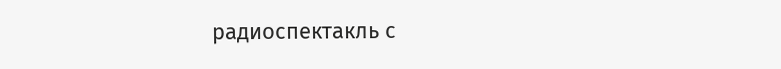радиоспектакль с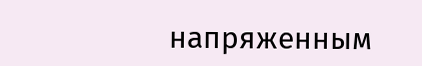напряженным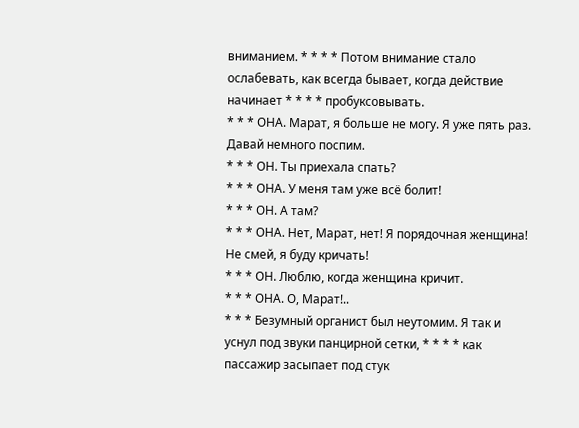вниманием. * * * * Потом внимание стало ослабевать, как всегда бывает, когда действие начинает * * * * пробуксовывать.
* * * ОНА. Марат, я больше не могу. Я уже пять раз. Давай немного поспим.
* * * ОН. Ты приехала спать?
* * * ОНА. У меня там уже всё болит!
* * * ОН. А там?
* * * ОНА. Нет, Марат, нет! Я порядочная женщина! Не смей, я буду кричать!
* * * ОН. Люблю, когда женщина кричит.
* * * ОНА. О, Марат!..
* * * Безумный органист был неутомим. Я так и уснул под звуки панцирной сетки, * * * * как пассажир засыпает под стук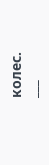колес.
___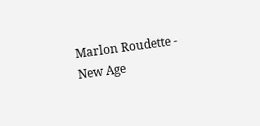Marlon Roudette - New Age